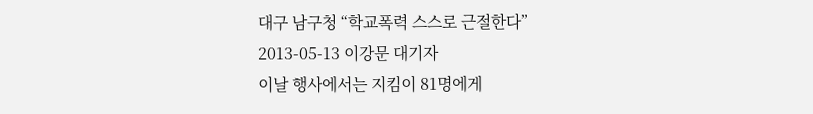대구 남구청 “학교폭력 스스로 근절한다”
2013-05-13 이강문 대기자
이날 행사에서는 지킴이 81명에게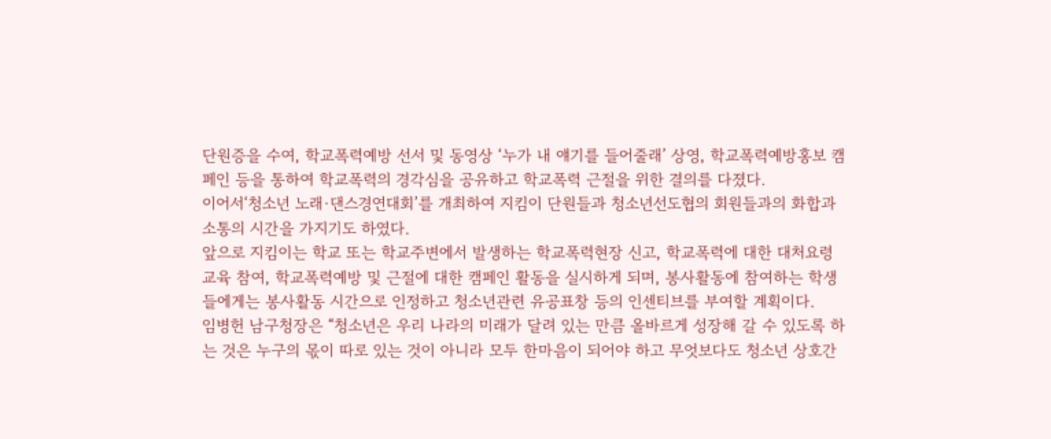단원증을 수여, 학교폭력예방 선서 및 동영상 ‘누가 내 얘기를 들어줄래’ 상영, 학교폭력예방홍보 캠페인 등을 통하여 학교폭력의 경각심을 공유하고 학교폭력 근절을 위한 결의를 다졌다.
이어서‘청소년 노래·댄스경연대회’를 개최하여 지킴이 단원들과 청소년선도협의 회원들과의 화합과 소통의 시간을 가지기도 하였다.
앞으로 지킴이는 학교 또는 학교주변에서 발생하는 학교폭력현장 신고, 학교폭력에 대한 대처요령 교육 참여, 학교폭력예방 및 근절에 대한 캠페인 활동을 실시하게 되며, 봉사활동에 참여하는 학생들에게는 봉사활동 시간으로 인정하고 청소년관련 유공표창 등의 인센티브를 부여할 계획이다.
임병헌 남구청장은 “청소년은 우리 나라의 미래가 달려 있는 만큼 올바르게 성장해 갈 수 있도록 하는 것은 누구의 몫이 따로 있는 것이 아니라 모두 한마음이 되어야 하고 무엇보다도 청소년 상호간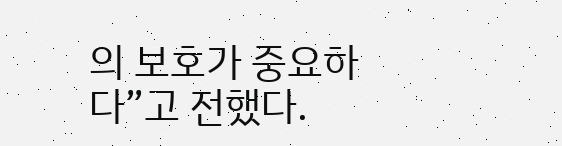의 보호가 중요하다”고 전했다.